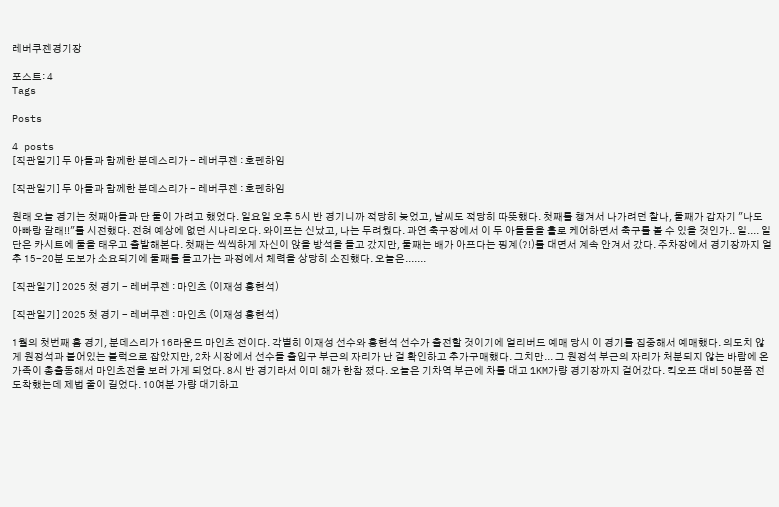레버쿠젠경기장

포스트: 4
Tags

Posts

4 posts
[직관일기] 두 아들과 함께한 분데스리가 - 레버쿠젠 : 호펜하임

[직관일기] 두 아들과 함께한 분데스리가 - 레버쿠젠 : 호펜하임

원래 오늘 경기는 첫째아들과 단 둘이 가려고 했었다. 일요일 오후 5시 반 경기니까 적당히 늦었고, 날씨도 적당히 따뜻했다. 첫째를 챙겨서 나가려던 찰나, 둘째가 갑자기 "나도 아빠랑 갈래!!"를 시전했다. 전혀 예상에 없던 시나리오다. 와이프는 신났고, 나는 두려웠다. 과연 축구장에서 이 두 아들들을 홀로 케어하면서 축구를 볼 수 있을 것인가.. 일.... 일단은 카시트에 둘을 태우고 출발해본다. 첫째는 씩씩하게 자신이 앉을 방석을 들고 갔지만, 둘째는 배가 아프다는 핑계(?!)를 대면서 계속 안겨서 갔다. 주차장에서 경기장까지 얼추 15-20분 도보가 소요되기에 둘째를 들고가는 과정에서 체력을 상당히 소진했다. 오늘은.......

[직관일기] 2025 첫 경기 - 레버쿠젠 : 마인츠 (이재성 홍현석)

[직관일기] 2025 첫 경기 - 레버쿠젠 : 마인츠 (이재성 홍현석)

1월의 첫번째 홈 경기, 분데스리가 16라운드 마인츠 전이다. 각별히 이재성 선수와 홍현석 선수가 출전할 것이기에 얼리버드 예매 당시 이 경기를 집중해서 예매했다. 의도치 않게 원정석과 붙어있는 블럭으로 잡았지만, 2차 시장에서 선수들 출입구 부근의 자리가 난 걸 확인하고 추가구매했다. 그치만... 그 원정석 부근의 자리가 처분되지 않는 바람에 온 가족이 총출동해서 마인츠전을 보러 가게 되었다. 8시 반 경기라서 이미 해가 한참 졌다. 오늘은 기차역 부근에 차를 대고 1KM가량 경기장까지 걸어갔다. 킥오프 대비 50분쯤 전 도착했는데 제법 줄이 길었다. 10여분 가량 대기하고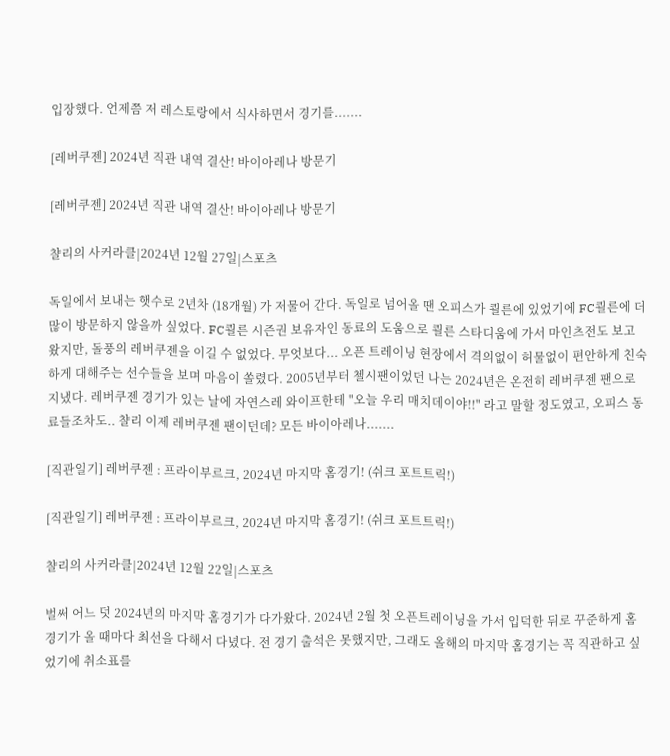입장했다. 언제쯤 저 레스토랑에서 식사하면서 경기를.......

[레버쿠젠] 2024년 직관 내역 결산! 바이아레나 방문기

[레버쿠젠] 2024년 직관 내역 결산! 바이아레나 방문기

챨리의 사커라클|2024년 12월 27일|스포츠

독일에서 보내는 햇수로 2년차 (18개월) 가 저물어 간다. 독일로 넘어올 땐 오피스가 쾰른에 있었기에 FC쾰른에 더 많이 방문하지 않을까 싶었다. FC쾰른 시즌권 보유자인 동료의 도움으로 쾰른 스타디움에 가서 마인츠전도 보고 왔지만, 돌풍의 레버쿠젠을 이길 수 없었다. 무엇보다... 오픈 트레이닝 현장에서 격의없이 허물없이 편안하게 친숙하게 대해주는 선수들을 보며 마음이 쏠렸다. 2005년부터 첼시팬이었던 나는 2024년은 온전히 레버쿠젠 팬으로 지냈다. 레버쿠젠 경기가 있는 날에 자연스레 와이프한테 "오늘 우리 매치데이야!!" 라고 말할 정도였고, 오피스 동료들조차도.. 챨리 이제 레버쿠젠 팬이던데? 모든 바이아레나.......

[직관일기] 레버쿠젠 : 프라이부르크, 2024년 마지막 홈경기! (쉬크 포트트릭!)

[직관일기] 레버쿠젠 : 프라이부르크, 2024년 마지막 홈경기! (쉬크 포트트릭!)

챨리의 사커라클|2024년 12월 22일|스포츠

벌써 어느 덧 2024년의 마지막 홈경기가 다가왔다. 2024년 2월 첫 오픈트레이닝을 가서 입덕한 뒤로 꾸준하게 홈경기가 올 때마다 최선을 다해서 다녔다. 전 경기 출석은 못했지만, 그래도 올해의 마지막 홈경기는 꼭 직관하고 싶었기에 취소표를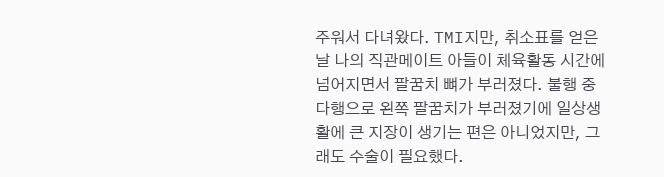주워서 다녀왔다. TMI지만, 취소표를 얻은 날 나의 직관메이트 아들이 체육활동 시간에 넘어지면서 팔꿈치 뼈가 부러졌다. 불행 중 다행으로 왼쪽 팔꿈치가 부러졌기에 일상생활에 큰 지장이 생기는 편은 아니었지만, 그래도 수술이 필요했다.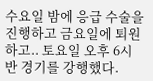수요일 밤에 응급 수술을 진행하고 금요일에 퇴원하고.. 토요일 오후 6시 반 경기를 강행했다.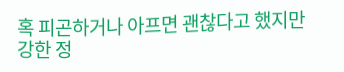혹 피곤하거나 아프면 괜찮다고 했지만 강한 정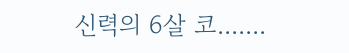신력의 6살 코.......